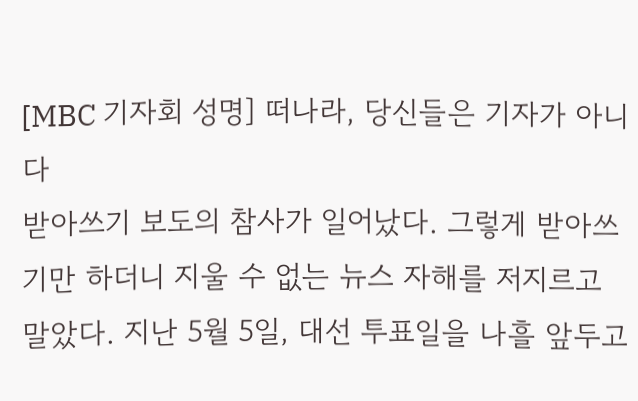[MBC 기자회 성명] 떠나라, 당신들은 기자가 아니다
받아쓰기 보도의 참사가 일어났다. 그렇게 받아쓰기만 하더니 지울 수 없는 뉴스 자해를 저지르고 말았다. 지난 5월 5일, 대선 투표일을 나흘 앞두고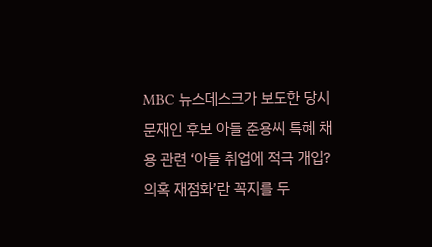MBC 뉴스데스크가 보도한 당시 문재인 후보 아들 준용씨 특혜 채용 관련 ‘아들 취업에 적극 개입? 의혹 재점화’란 꼭지를 두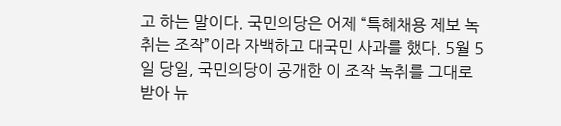고 하는 말이다. 국민의당은 어제 “특혜채용 제보 녹취는 조작”이라 자백하고 대국민 사과를 했다. 5월 5일 당일, 국민의당이 공개한 이 조작 녹취를 그대로 받아 뉴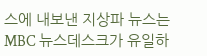스에 내보낸 지상파 뉴스는 MBC 뉴스데스크가 유일하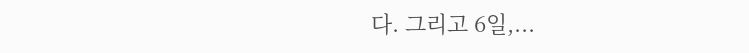다. 그리고 6일,...